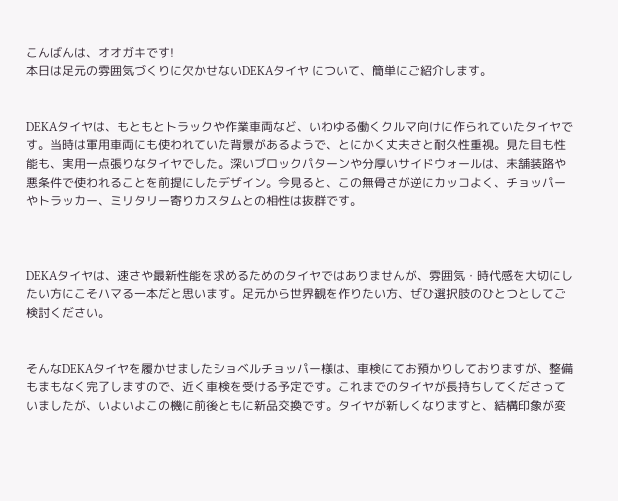こんばんは、オオガキです!
本日は足元の雰囲気づくりに欠かせないDEKAタイヤ について、簡単にご紹介します。


DEKAタイヤは、もともとトラックや作業車両など、いわゆる働くクルマ向けに作られていたタイヤです。当時は軍用車両にも使われていた背景があるようで、とにかく丈夫さと耐久性重視。見た目も性能も、実用一点張りなタイヤでした。深いブロックパターンや分厚いサイドウォールは、未舗装路や悪条件で使われることを前提にしたデザイン。今見ると、この無骨さが逆にカッコよく、チョッパーやトラッカー、ミリタリー寄りカスタムとの相性は抜群です。



DEKAタイヤは、速さや最新性能を求めるためのタイヤではありませんが、雰囲気・時代感を大切にしたい方にこそハマる一本だと思います。足元から世界観を作りたい方、ぜひ選択肢のひとつとしてご検討ください。


そんなDEKAタイヤを履かせましたショベルチョッパー様は、車検にてお預かりしておりますが、整備もまもなく完了しますので、近く車検を受ける予定です。これまでのタイヤが長持ちしてくださっていましたが、いよいよこの機に前後ともに新品交換です。タイヤが新しくなりますと、結構印象が変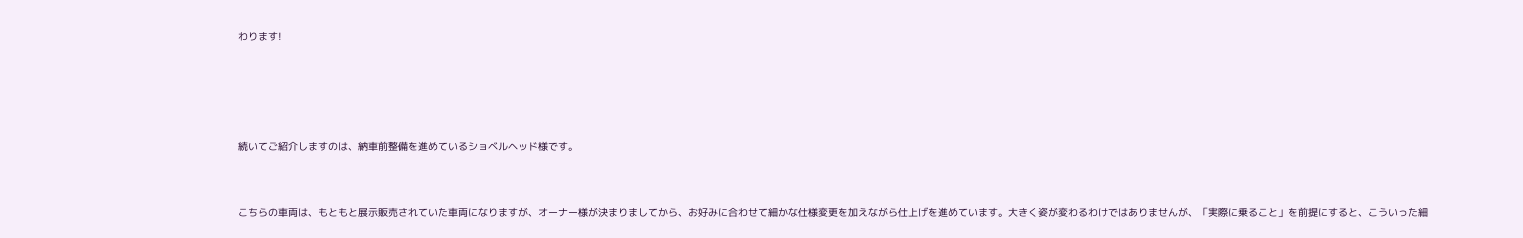わります!




続いてご紹介しますのは、納車前整備を進めているショベルヘッド様です。


こちらの車両は、もともと展示販売されていた車両になりますが、オーナー様が決まりましてから、お好みに合わせて細かな仕様変更を加えながら仕上げを進めています。大きく姿が変わるわけではありませんが、「実際に乗ること」を前提にすると、こういった細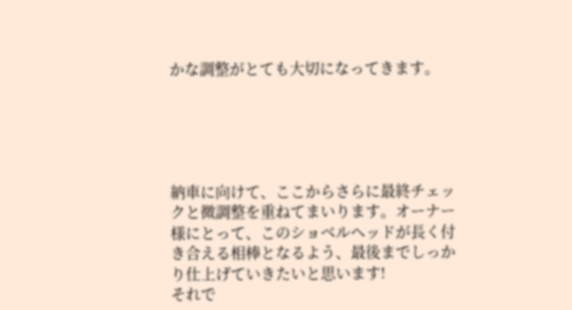かな調整がとても大切になってきます。





納車に向けて、ここからさらに最終チェックと微調整を重ねてまいります。オーナー様にとって、このショベルヘッドが長く付き合える相棒となるよう、最後までしっかり仕上げていきたいと思います!
それで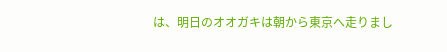は、明日のオオガキは朝から東京へ走りまし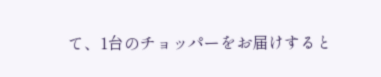て、1台のチョッパーをお届けすると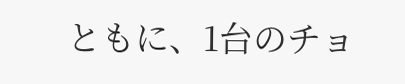ともに、1台のチョ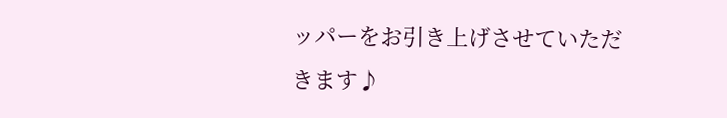ッパーをお引き上げさせていただきます♪